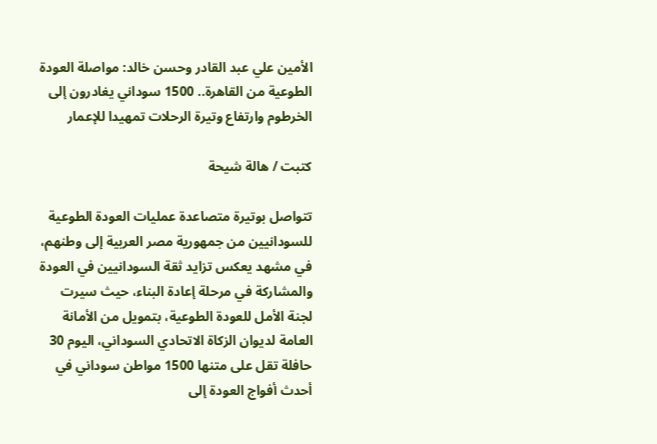الأمين علي عبد القادر وحسن خالد: مواصلة العودة الطوعية من القاهرة.. 1500 سوداني يغادرون إلى الخرطوم وارتفاع وتيرة الرحلات تمهيدا للإعمار

كتبت / هالة شيحة

تتواصل بوتيرة متصاعدة عمليات العودة الطوعية للسودانيين من جمهورية مصر العربية إلى وطنهم، في مشهد يعكس تزايد ثقة السودانيين في العودة والمشاركة في مرحلة إعادة البناء، حيث سيرت لجنة الأمل للعودة الطوعية، بتمويل من الأمانة العامة لديوان الزكاة الاتحادي السوداني، اليوم 30 حافلة تقل على متنها 1500 مواطن سوداني في أحدث أفواج العودة إلى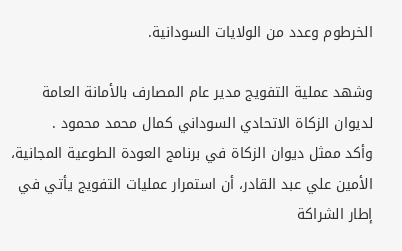الخرطوم وعدد من الولايات السودانية.

وشهد عملية التفويج مدير عام المصارف بالأمانة العامة لديوان الزكاة الاتحادي السوداني كمال محمد محمود .
وأكد ممثل ديوان الزكاة في برنامج العودة الطوعية المجانية، الأمين علي عبد القادر، أن استمرار عمليات التفويج يأتي في إطار الشراكة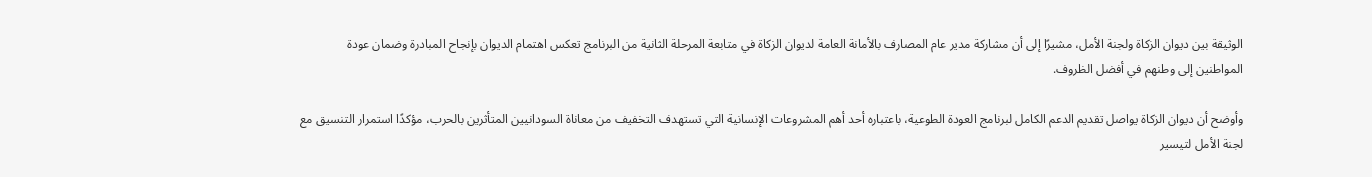الوثيقة بين ديوان الزكاة ولجنة الأمل، مشيرًا إلى أن مشاركة مدير عام المصارف بالأمانة العامة لديوان الزكاة في متابعة المرحلة الثانية من البرنامج تعكس اهتمام الديوان بإنجاح المبادرة وضمان عودة المواطنين إلى وطنهم في أفضل الظروف.

وأوضح أن ديوان الزكاة يواصل تقديم الدعم الكامل لبرنامج العودة الطوعية، باعتباره أحد أهم المشروعات الإنسانية التي تستهدف التخفيف من معاناة السودانيين المتأثرين بالحرب، مؤكدًا استمرار التنسيق مع لجنة الأمل لتيسير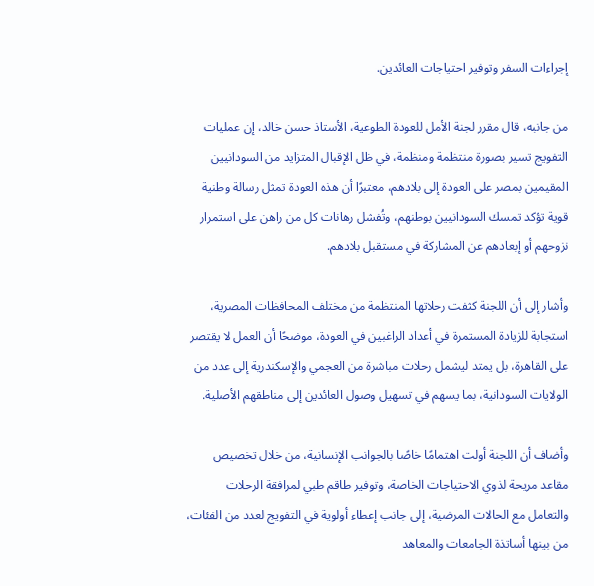إجراءات السفر وتوفير احتياجات العائدين.

من جانبه، قال مقرر لجنة الأمل للعودة الطوعية، الأستاذ حسن خالد، إن عمليات التفويج تسير بصورة منتظمة ومنظمة، في ظل الإقبال المتزايد من السودانيين المقيمين بمصر على العودة إلى بلادهم، معتبرًا أن هذه العودة تمثل رسالة وطنية قوية تؤكد تمسك السودانيين بوطنهم، وتُفشل رهانات كل من راهن على استمرار نزوحهم أو إبعادهم عن المشاركة في مستقبل بلادهم.

وأشار إلى أن اللجنة كثفت رحلاتها المنتظمة من مختلف المحافظات المصرية، استجابة للزيادة المستمرة في أعداد الراغبين في العودة، موضحًا أن العمل لا يقتصر على القاهرة، بل يمتد ليشمل رحلات مباشرة من العجمي والإسكندرية إلى عدد من الولايات السودانية، بما يسهم في تسهيل وصول العائدين إلى مناطقهم الأصلية.

وأضاف أن اللجنة أولت اهتمامًا خاصًا بالجوانب الإنسانية، من خلال تخصيص مقاعد مريحة لذوي الاحتياجات الخاصة، وتوفير طاقم طبي لمرافقة الرحلات والتعامل مع الحالات المرضية، إلى جانب إعطاء أولوية في التفويج لعدد من الفئات، من بينها أساتذة الجامعات والمعاهد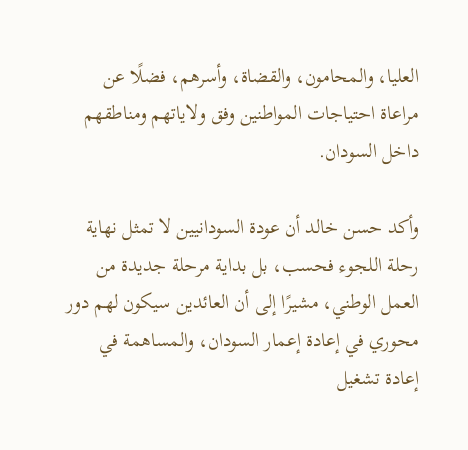العليا، والمحامون، والقضاة، وأسرهم، فضلًا عن مراعاة احتياجات المواطنين وفق ولاياتهم ومناطقهم داخل السودان.

وأكد حسن خالد أن عودة السودانيين لا تمثل نهاية رحلة اللجوء فحسب، بل بداية مرحلة جديدة من العمل الوطني، مشيرًا إلى أن العائدين سيكون لهم دور محوري في إعادة إعمار السودان، والمساهمة في إعادة تشغيل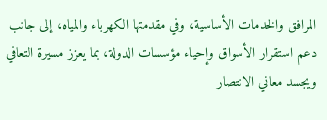المرافق والخدمات الأساسية، وفي مقدمتها الكهرباء والمياه، إلى جانب دعم استقرار الأسواق وإحياء مؤسسات الدولة، بما يعزز مسيرة التعافي ويجسد معاني الانتصار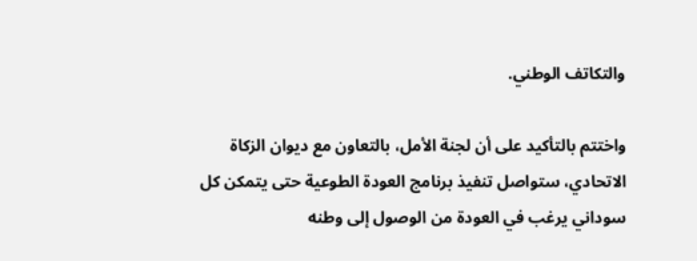والتكاتف الوطني.

واختتم بالتأكيد على أن لجنة الأمل، بالتعاون مع ديوان الزكاة الاتحادي، ستواصل تنفيذ برنامج العودة الطوعية حتى يتمكن كل سوداني يرغب في العودة من الوصول إلى وطنه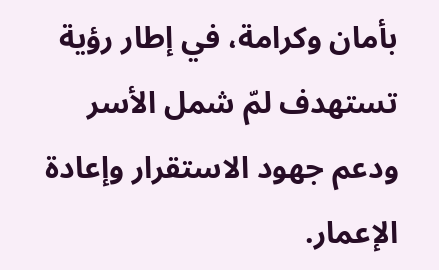بأمان وكرامة، في إطار رؤية تستهدف لمّ شمل الأسر ودعم جهود الاستقرار وإعادة الإعمار.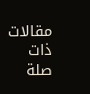مقالات ذات صلة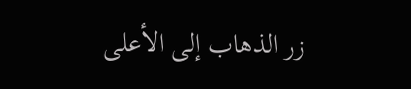زر الذهاب إلى الأعلى